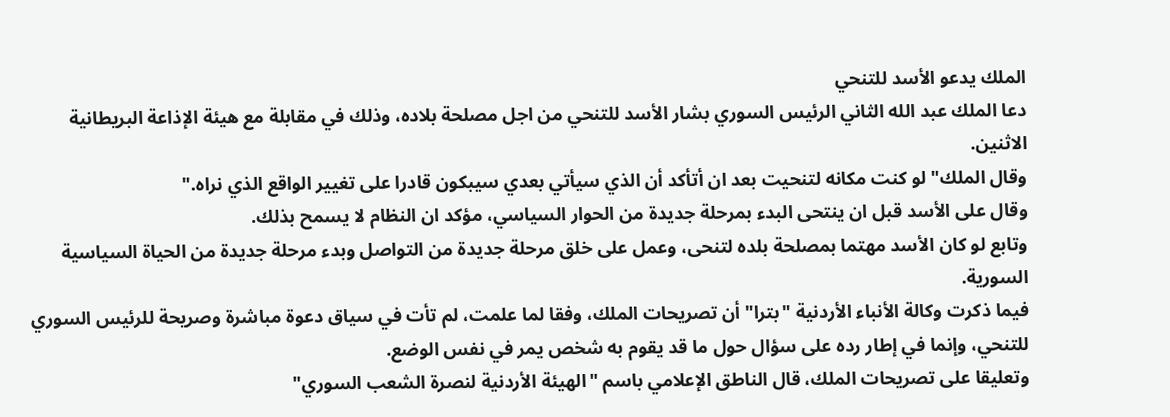الملك يدعو الأسد للتنحي
دعا الملك عبد الله الثاني الرئيس السوري بشار الأسد للتنحي من اجل مصلحة بلاده، وذلك في مقابلة مع هيئة الإذاعة البريطانية الاثنين.
وقال الملك" لو كنت مكانه لتنحيت بعد ان أتأكد أن الذي سيأتي بعدي سيبكون قادرا على تغيير الواقع الذي نراه."
وقال على الأسد قبل ان ينتحى البدء بمرحلة جديدة من الحوار السياسي، مؤكد ان النظام لا يسمح بذلك.
وتابع لو كان الأسد مهتما بمصلحة بلده لتنحى، وعمل على خلق مرحلة جديدة من التواصل وبدء مرحلة جديدة من الحياة السياسية السورية.
فيما ذكرت وكالة الأنباء الأردنية "بترا" أن تصريحات الملك، وفقا لما علمت، لم تأت في سياق دعوة مباشرة وصريحة للرئيس السوري للتنحي، وإنما في إطار رده على سؤال حول ما قد يقوم به شخص يمر في نفس الوضع.
وتعليقا على تصريحات الملك، قال الناطق الإعلامي باسم "الهيئة الأردنية لنصرة الشعب السوري"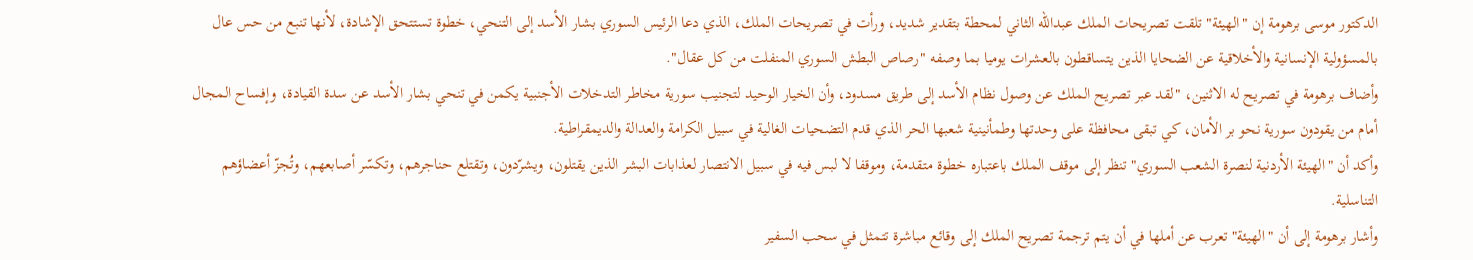الدكتور موسى برهومة إن "الهيئة" تلقت تصريحات الملك عبدالله الثاني لمحطة بتقدير شديد، ورأت في تصريحات الملك، الذي دعا الرئيس السوري بشار الأسد إلى التنحي، خطوة تستتحق الإشادة، لأنها تنبع من حس عال بالمسؤولية الإنسانية والأخلاقية عن الضحايا الذين يتساقطون بالعشرات يوميا بما وصفه "رصاص البطش السوري المنفلت من كل عقال".
وأضاف برهومة في تصريح له الاثنين، "لقد عبر تصريح الملك عن وصول نظام الأسد إلى طريق مسدود، وأن الخيار الوحيد لتجنيب سورية مخاطر التدخلات الأجنبية يكمن في تنحي بشار الأسد عن سدة القيادة، وإفساح المجال أمام من يقودون سورية نحو بر الأمان، كي تبقى محافظة على وحدتها وطمأنينية شعبها الحر الذي قدم التضحيات الغالية في سبيل الكرامة والعدالة والديمقراطية.
وأكد أن "الهيئة الأردنية لنصرة الشعب السوري" تنظر إلى موقف الملك باعتباره خطوة متقدمة، وموقفا لا لبس فيه في سبيل الانتصار لعذابات البشر الذين يقتلون، ويشرّدون، وتقتلع حناجرهم، وتكسّر أصابعهم، وتُجزّ أعضاؤهم التناسلية.
وأشار برهومة إلى أن "الهيئة" تعرب عن أملها في أن يتم ترجمة تصريح الملك إلى وقائع مباشرة تتمثل في سحب السفير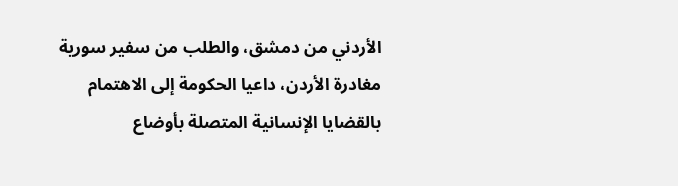الأردني من دمشق، والطلب من سفير سورية مغادرة الأردن، داعيا الحكومة إلى الاهتمام بالقضايا الإنسانية المتصلة بأوضاع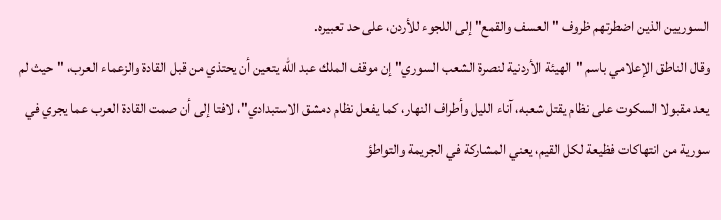السوريين الذين اضطرتهم ظروف "العسف والقمع" إلى اللجوء للأردن، على حد تعبيره.
وقال الناطق الإعلامي باسم "الهيئة الأردنية لنصرة الشعب السوري" إن موقف الملك عبد الله يتعين أن يحتذي من قبل القادة والزعماء العرب، "حيث لم يعد مقبولا السكوت على نظام يقتل شعبه، آناء الليل وأطراف النهار، كما يفعل نظام دمشق الاستبدادي"، لافتا إلى أن صمت القادة العرب عما يجري في سورية من انتهاكات فظيعة لكل القيم، يعني المشاركة في الجريمة والتواطؤ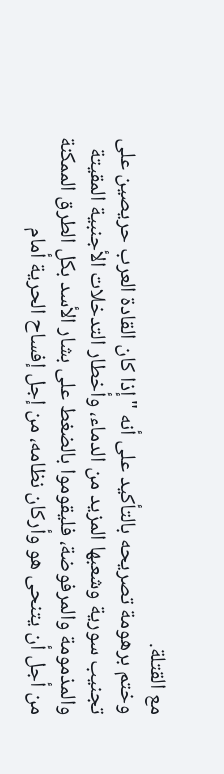مع القتلة.
وختم برهومة تصريحه بالتأكيد على أنه "إذا كان القادة العرب حريصين على تجنيب سورية وشعبها المزيد من الدماء، وأخطار التدخلات الأجنبية المقيتة والمذمومة والمرفوضة، فليقوموا بالضغط على بشار الأسد بكل الطرق الممكنة من أجل أن يتنحى هو وأركان نظامه، من إجل إفساح الحرية أمام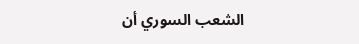الشعب السوري أن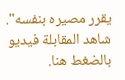يقرر مصيره بنفسه".
شاهد المقابلة فيديو بالضغط هنا.